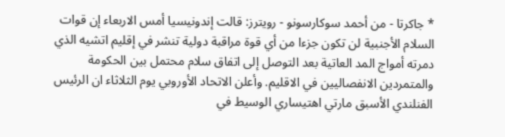* جاكرتا - من أحمد سوكارسونو - رويترز: قالت إندونيسيا أمس الاربعاء إن قوات السلام الأجنبية لن تكون جزءا من أي قوة مراقبة دولية تنشر في إقليم اتشيه الذي دمرته أمواج المد العاتية بعد التوصل إلى اتفاق سلام محتمل بين الحكومة والمتمردين الانفصاليين في الاقليم. وأعلن الاتحاد الأوروبي يوم الثلاثاء ان الرئيس الفنلندي الأسبق مارتي اهتيساري الوسيط في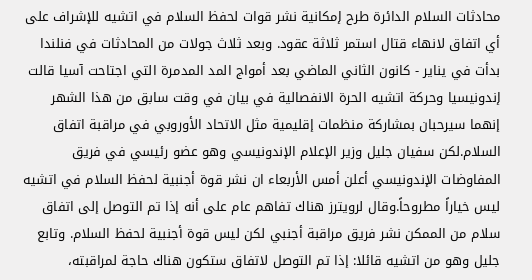محادثات السلام الدائرة طرح إمكانية نشر قوات لحفظ السلام في اتشيه للإشراف على أي اتفاق لانهاء قتال استمر ثلاثة عقود. وبعد ثلاث جولات من المحادثات في فنلندا بدأت في يناير - كانون الثاني الماضي بعد أمواج المد المدمرة التي اجتاحت آسيا قالت إندونيسيا وحركة اتشيه الحرة الانفصالية في بيان في وقت سابق من هذا الشهر إنهما سيرحبان بمشاركة منظمات إقليمية مثل الاتحاد الأوروبي في مراقبة اتفاق السلام.لكن سفيان جليل وزير الإعلام الإندونيسي وهو عضو رئيسي في فريق المفاوضات الإندونيسي أعلن أمس الأربعاء ان نشر قوة أجنبية لحفظ السلام في اتشيه ليس خياراً مطروحاً.وقال لرويترز هناك تفاهم عام على أنه إذا تم التوصل إلى اتفاق سلام من الممكن نشر فريق مراقبة أجنبي لكن ليس قوة أجنبية لحفظ السلام. وتابع جليل وهو من اتشيه قائلا: إذا تم التوصل لاتفاق ستكون هناك حاجة لمراقبته،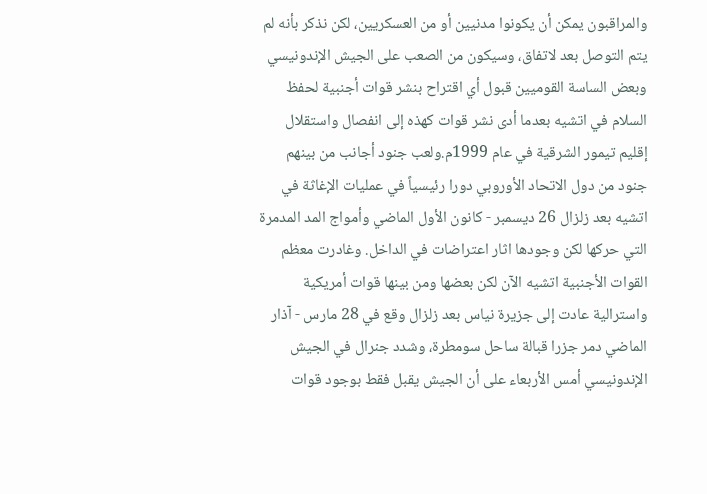والمراقبون يمكن أن يكونوا مدنيين أو من العسكريين، لكن نذكر بأنه لم يتم التوصل بعد لاتفاق، وسيكون من الصعب على الجيش الإندونيسي وبعض الساسة القوميين قبول أي اقتراح بنشر قوات أجنبية لحفظ السلام في اتشيه بعدما أدى نشر قوات كهذه إلى انفصال واستقلال إقليم تيمور الشرقية في عام 1999م.ولعب جنود أجانب من بينهم جنود من دول الاتحاد الأوروبي دورا رئيسياً في عمليات الإغاثة في اتشيه بعد زلزال 26 ديسمبر - كانون الأول الماضي وأمواج المد المدمرة التي حركها لكن وجودها اثار اعتراضات في الداخل. وغادرت معظم القوات الأجنبية اتشيه الآن لكن بعضها ومن بينها قوات أمريكية واسترالية عادت إلى جزيرة نياس بعد زلزال وقع في 28 مارس - آذار الماضي دمر جزرا قبالة ساحل سومطرة، وشدد جنرال في الجيش الإندونيسي أمس الأربعاء على أن الجيش يقبل فقط بوجود قوات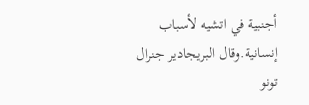أجنبية في اتشيه لأسباب إنسانية.وقال البريجادير جنرال تونو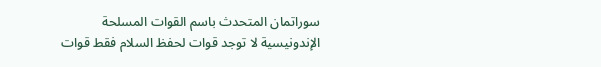سوراتمان المتحدث باسم القوات المسلحة الإندونيسية لا توجد قوات لحفظ السلام فقط قوات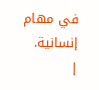في مهام إنسانية.
|